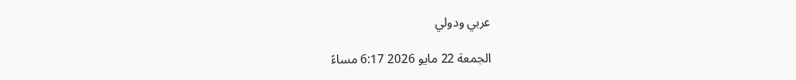عربي ودولي

الجمعة 22 مايو 2026 6:17 مساءً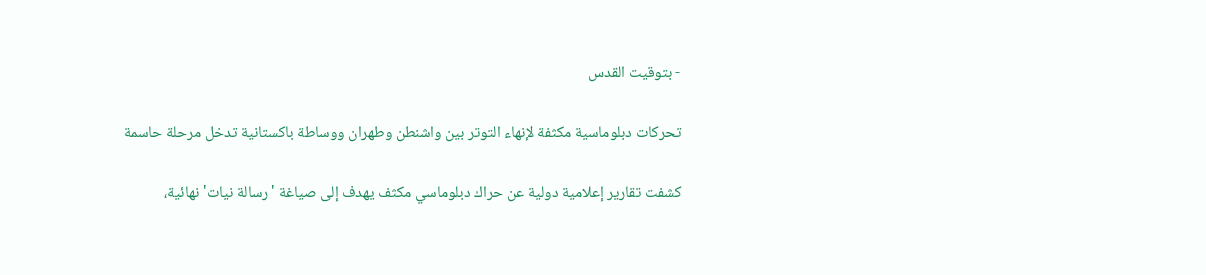- بتوقيت القدس

تحركات دبلوماسية مكثفة لإنهاء التوتر بين واشنطن وطهران ووساطة باكستانية تدخل مرحلة حاسمة

كشفت تقارير إعلامية دولية عن حراك دبلوماسي مكثف يهدف إلى صياغة 'رسالة نيات' نهائية،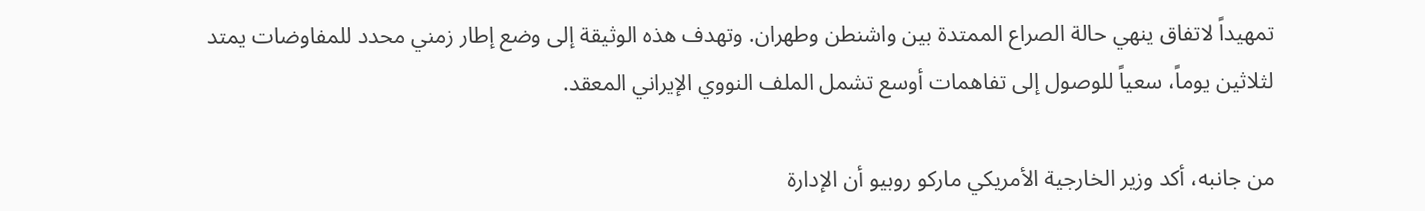تمهيداً لاتفاق ينهي حالة الصراع الممتدة بين واشنطن وطهران. وتهدف هذه الوثيقة إلى وضع إطار زمني محدد للمفاوضات يمتد لثلاثين يوماً، سعياً للوصول إلى تفاهمات أوسع تشمل الملف النووي الإيراني المعقد.

من جانبه، أكد وزير الخارجية الأمريكي ماركو روبيو أن الإدارة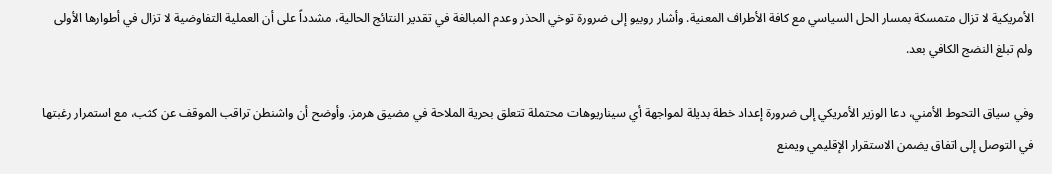الأمريكية لا تزال متمسكة بمسار الحل السياسي مع كافة الأطراف المعنية. وأشار روبيو إلى ضرورة توخي الحذر وعدم المبالغة في تقدير النتائج الحالية، مشدداً على أن العملية التفاوضية لا تزال في أطوارها الأولى ولم تبلغ النضج الكافي بعد.

وفي سياق التحوط الأمني، دعا الوزير الأمريكي إلى ضرورة إعداد خطة بديلة لمواجهة أي سيناريوهات محتملة تتعلق بحرية الملاحة في مضيق هرمز. وأوضح أن واشنطن تراقب الموقف عن كثب، مع استمرار رغبتها في التوصل إلى اتفاق يضمن الاستقرار الإقليمي ويمنع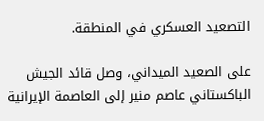التصعيد العسكري في المنطقة.

على الصعيد الميداني، وصل قائد الجيش الباكستاني عاصم منير إلى العاصمة الإيرانية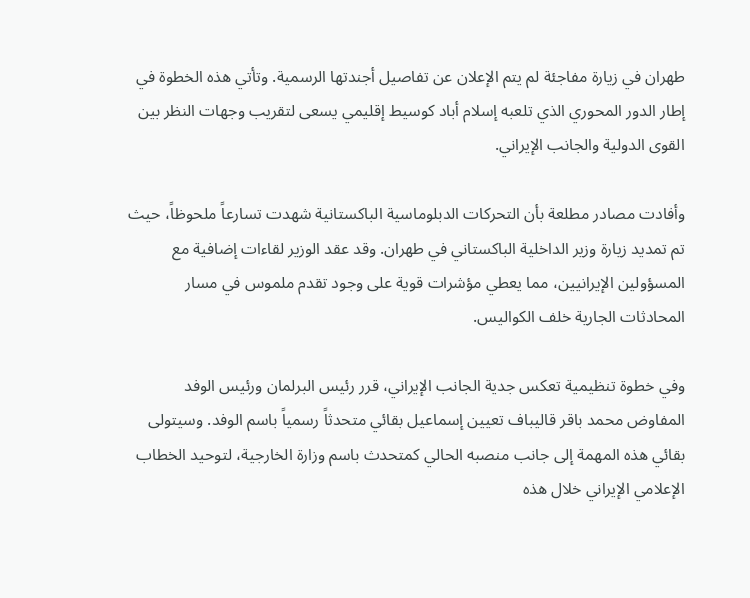طهران في زيارة مفاجئة لم يتم الإعلان عن تفاصيل أجندتها الرسمية. وتأتي هذه الخطوة في إطار الدور المحوري الذي تلعبه إسلام أباد كوسيط إقليمي يسعى لتقريب وجهات النظر بين القوى الدولية والجانب الإيراني.

وأفادت مصادر مطلعة بأن التحركات الدبلوماسية الباكستانية شهدت تسارعاً ملحوظاً، حيث تم تمديد زيارة وزير الداخلية الباكستاني في طهران. وقد عقد الوزير لقاءات إضافية مع المسؤولين الإيرانيين، مما يعطي مؤشرات قوية على وجود تقدم ملموس في مسار المحادثات الجارية خلف الكواليس.

وفي خطوة تنظيمية تعكس جدية الجانب الإيراني، قرر رئيس البرلمان ورئيس الوفد المفاوض محمد باقر قاليباف تعيين إسماعيل بقائي متحدثاً رسمياً باسم الوفد. وسيتولى بقائي هذه المهمة إلى جانب منصبه الحالي كمتحدث باسم وزارة الخارجية، لتوحيد الخطاب الإعلامي الإيراني خلال هذه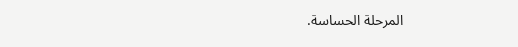المرحلة الحساسة.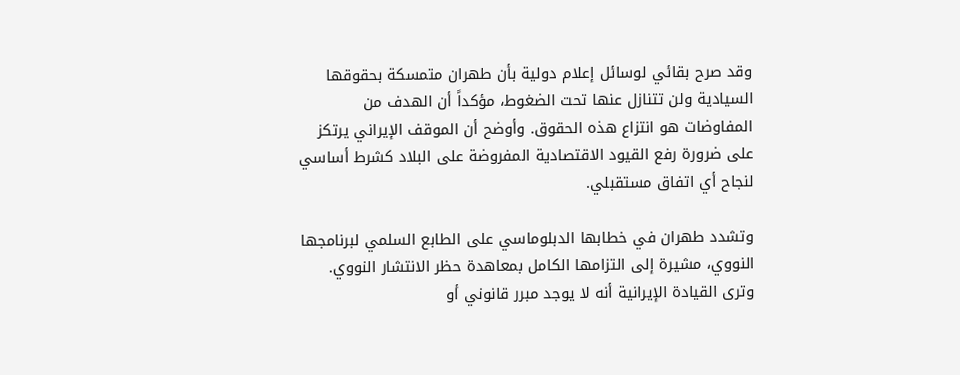وقد صرح بقائي لوسائل إعلام دولية بأن طهران متمسكة بحقوقها السيادية ولن تتنازل عنها تحت الضغوط، مؤكداً أن الهدف من المفاوضات هو انتزاع هذه الحقوق. وأوضح أن الموقف الإيراني يرتكز على ضرورة رفع القيود الاقتصادية المفروضة على البلاد كشرط أساسي لنجاح أي اتفاق مستقبلي.

وتشدد طهران في خطابها الدبلوماسي على الطابع السلمي لبرنامجها النووي، مشيرة إلى التزامها الكامل بمعاهدة حظر الانتشار النووي. وترى القيادة الإيرانية أنه لا يوجد مبرر قانوني أو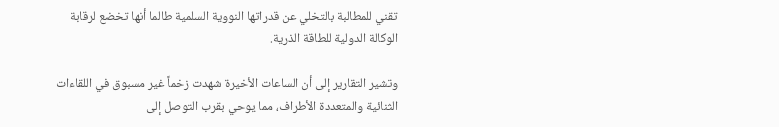تقني للمطالبة بالتخلي عن قدراتها النووية السلمية طالما أنها تخضع لرقابة الوكالة الدولية للطاقة الذرية.

وتشير التقارير إلى أن الساعات الأخيرة شهدت زخماً غير مسبوق في اللقاءات الثنائية والمتعددة الأطراف، مما يوحي بقرب التوصل إلى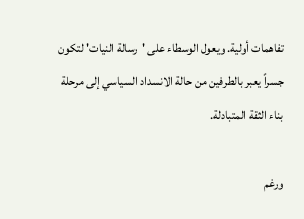تفاهمات أولية. ويعول الوسطاء على 'رسالة النيات' لتكون جسراً يعبر بالطرفين من حالة الانسداد السياسي إلى مرحلة بناء الثقة المتبادلة.

ورغم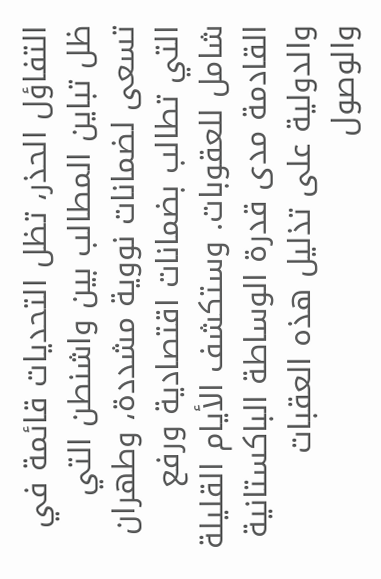التفاؤل الحذر، تظل التحديات قائمة في ظل تباين المطالب بين واشنطن التي تسعى لضمانات نووية مشددة، وطهران التي تطالب بضمانات اقتصادية ورفع شامل للعقوبات. وستكشف الأيام القليلة القادمة مدى قدرة الوساطة الباكستانية والدولية على تذليل هذه العقبات والوصول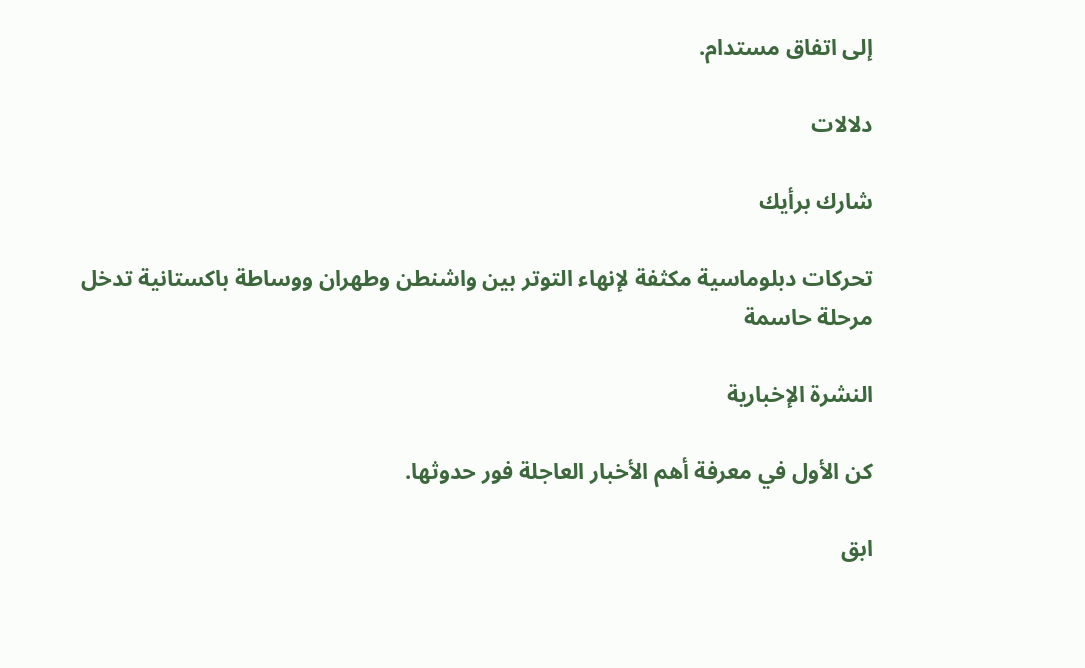إلى اتفاق مستدام.

دلالات

شارك برأيك

تحركات دبلوماسية مكثفة لإنهاء التوتر بين واشنطن وطهران ووساطة باكستانية تدخل مرحلة حاسمة

النشرة الإخبارية

كن الأول في معرفة أهم الأخبار العاجلة فور حدوثها.

ابق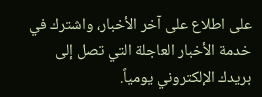على اطلاع على آخر الأخبار، واشترك في خدمة الأخبار العاجلة التي تصل إلى بريدك الإلكتروني يومياً.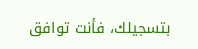بتسجيلك، فأنت توافق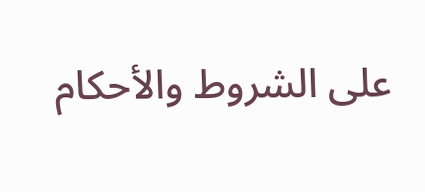على الشروط والأحكام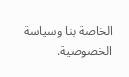الخاصة بنا وسياسة الخصوصية.